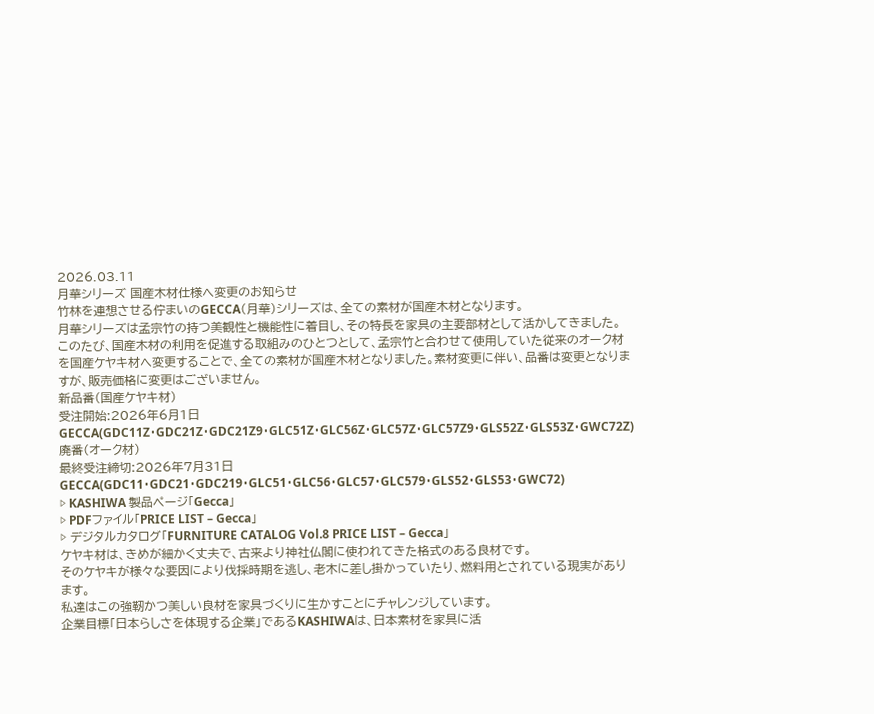2026.03.11
月華シリーズ 国産木材仕様へ変更のお知らせ
竹林を連想させる佇まいのGECCA(月華)シリーズは、全ての素材が国産木材となります。
月華シリーズは孟宗竹の持つ美観性と機能性に着目し、その特長を家具の主要部材として活かしてきました。
このたび、国産木材の利用を促進する取組みのひとつとして、孟宗竹と合わせて使用していた従来のオーク材を国産ケヤキ材へ変更することで、全ての素材が国産木材となりました。素材変更に伴い、品番は変更となりますが、販売価格に変更はございません。
新品番(国産ケヤキ材)
受注開始:2026年6月1日
GECCA(GDC11Z・GDC21Z・GDC21Z9・GLC51Z・GLC56Z・GLC57Z・GLC57Z9・GLS52Z・GLS53Z・GWC72Z)
廃番(オーク材)
最終受注締切:2026年7月31日
GECCA(GDC11・GDC21・GDC219・GLC51・GLC56・GLC57・GLC579・GLS52・GLS53・GWC72)
▷ KASHIWA 製品ページ「Gecca」
▷ PDFファイル「PRICE LIST – Gecca」
▷ デジタルカタログ「FURNITURE CATALOG Vol.8 PRICE LIST – Gecca」
ケヤキ材は、きめが細かく丈夫で、古来より神社仏閣に使われてきた格式のある良材です。
そのケヤキが様々な要因により伐採時期を逃し、老木に差し掛かっていたり、燃料用とされている現実があります。
私達はこの強靭かつ美しい良材を家具づくりに生かすことにチャレンジしています。
企業目標「日本らしさを体現する企業」であるKASHIWAは、日本素材を家具に活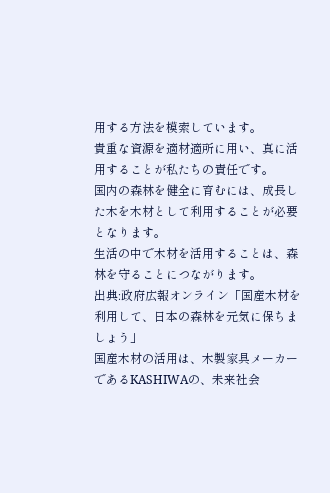用する方法を模索しています。
貴重な資源を適材適所に用い、真に活用することが私たちの責任です。
国内の森林を健全に育むには、成長した木を木材として利用することが必要となります。
生活の中で木材を活用することは、森林を守ることにつながります。
出典:政府広報オンライン「国産木材を利用して、日本の森林を元気に保ちましょう」
国産木材の活用は、木製家具メーカーであるKASHIWAの、未来社会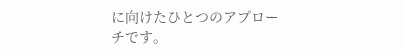に向けたひとつのアプローチです。